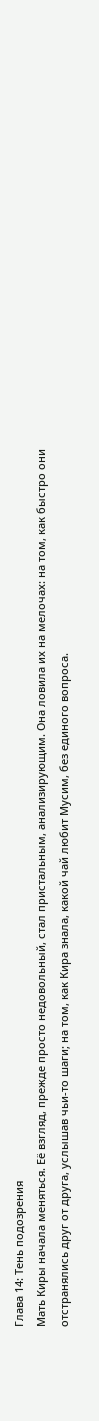Глава 14: Тень подозрения
Мать Киры начала меняться. Её взгляд, прежде просто недовольный, стал пристальным, анализирующим. Она ловила их на мелочах: на том, как быстро они отстранялись друг от друга, услышав чьи-то шаги; на том, как Кира знала, какой чай любит Мусим, без единого вопроса.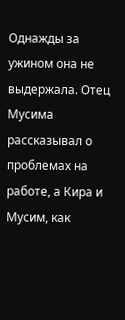Однажды за ужином она не выдержала. Отец Мусима рассказывал о проблемах на работе, а Кира и Мусим, как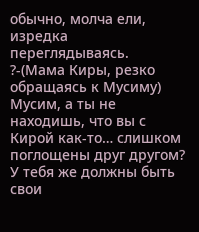обычно, молча ели, изредка переглядываясь.
?-(Мама Киры, резко обращаясь к Мусиму) Мусим, а ты не находишь, что вы с Кирой как-то… слишком поглощены друг другом? У тебя же должны быть свои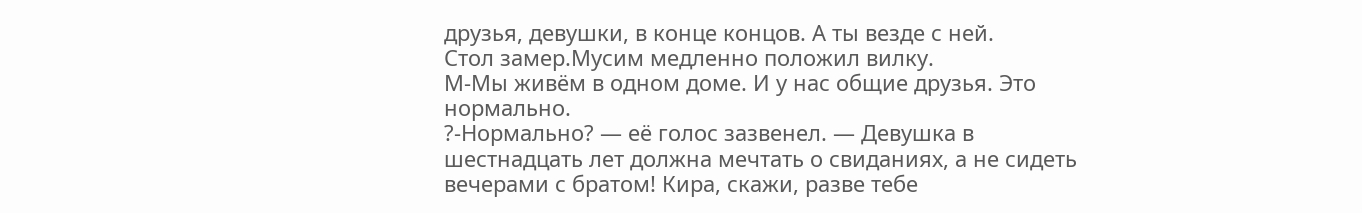друзья, девушки, в конце концов. А ты везде с ней.
Стол замер.Мусим медленно положил вилку.
М-Мы живём в одном доме. И у нас общие друзья. Это нормально.
?-Нормально? — её голос зазвенел. — Девушка в шестнадцать лет должна мечтать о свиданиях, а не сидеть вечерами с братом! Кира, скажи, разве тебе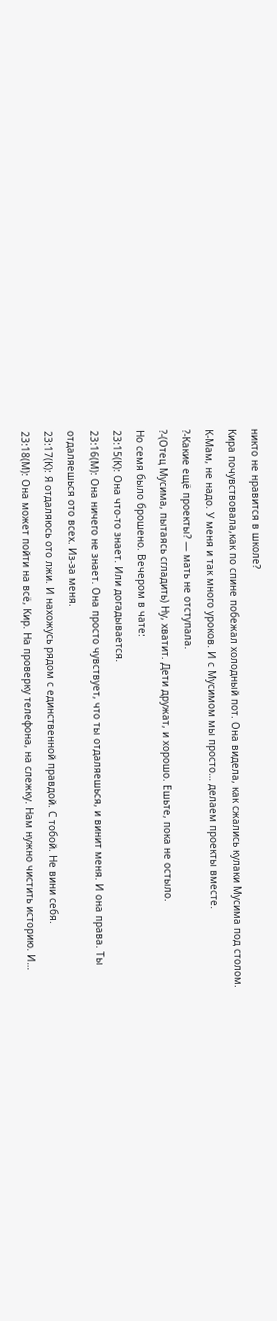никто не нравится в школе?
Кира почувствовала,как по спине побежал холодный пот. Она видела, как сжались кулаки Мусима под столом.
К-Мам, не надо. У меня и так много уроков. И с Мусимом мы просто… делаем проекты вместе.
?-Какие ещё проекты? — мать не отступала.
?-(Отец Мусима, пытаясь сгладить) Ну, хватит. Дети дружат, и хорошо. Ешьте, пока не остыло.
Но семя было брошено. Вечером в чате:
23:15(К): Она что-то знает. Или догадывается.
23:16(М): Она ничего не знает. Она просто чувствует, что ты отдаляешься, и винит меня. И она права. Ты отдаляешься ото всех. Из-за меня.
23:17(К): Я отдаляюсь ото лжи. И нахожусь рядом с единственной правдой. С тобой. Не вини себя.
23:18(М): Она может пойти на всё, Кир. На проверку телефона, на слежку. Нам нужно чистить историю. И…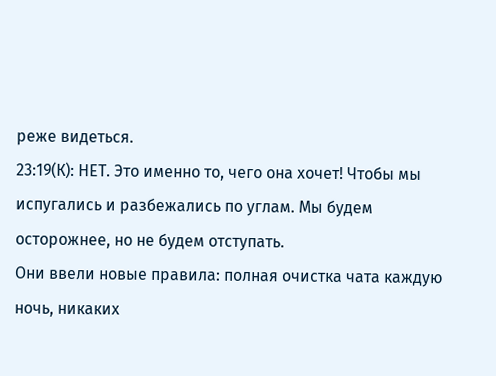реже видеться.
23:19(К): НЕТ. Это именно то, чего она хочет! Чтобы мы испугались и разбежались по углам. Мы будем осторожнее, но не будем отступать.
Они ввели новые правила: полная очистка чата каждую ночь, никаких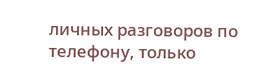личных разговоров по телефону, только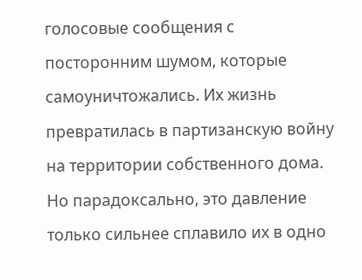голосовые сообщения с посторонним шумом, которые самоуничтожались. Их жизнь превратилась в партизанскую войну на территории собственного дома. Но парадоксально, это давление только сильнее сплавило их в одно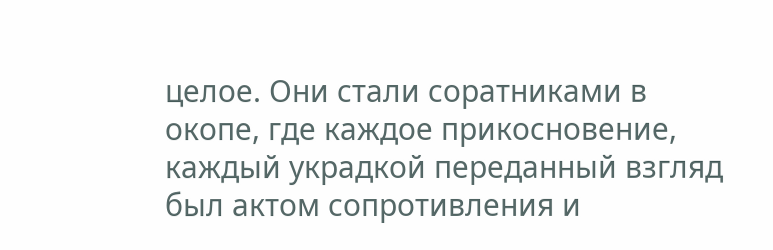целое. Они стали соратниками в окопе, где каждое прикосновение, каждый украдкой переданный взгляд был актом сопротивления и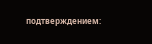подтверждением: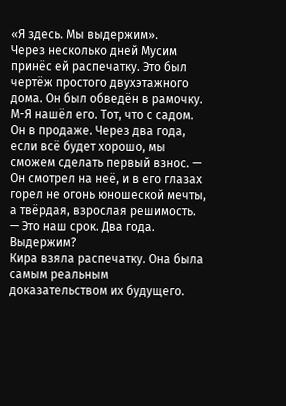«Я здесь. Мы выдержим».
Через несколько дней Мусим принёс ей распечатку. Это был чертёж простого двухэтажного дома. Он был обведён в рамочку.
М-Я нашёл его. Тот, что с садом. Он в продаже. Через два года, если всё будет хорошо, мы сможем сделать первый взнос. — Он смотрел на неё, и в его глазах горел не огонь юношеской мечты, а твёрдая, взрослая решимость. — Это наш срок. Два года. Выдержим?
Кира взяла распечатку. Она была самым реальным доказательством их будущего.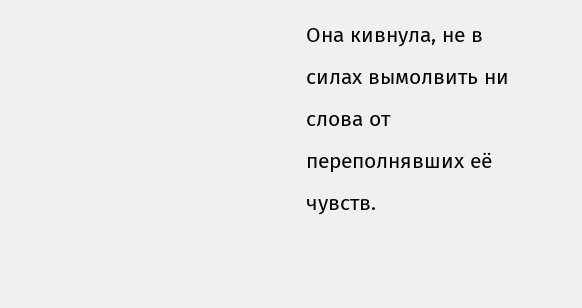Она кивнула, не в силах вымолвить ни слова от переполнявших её чувств.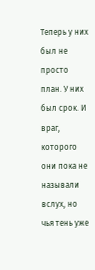Теперь у них был не просто план. У них был срок. И враг, которого они пока не называли вслух, но чья тень уже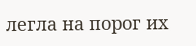легла на порог их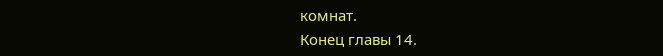комнат.
Конец главы 14.